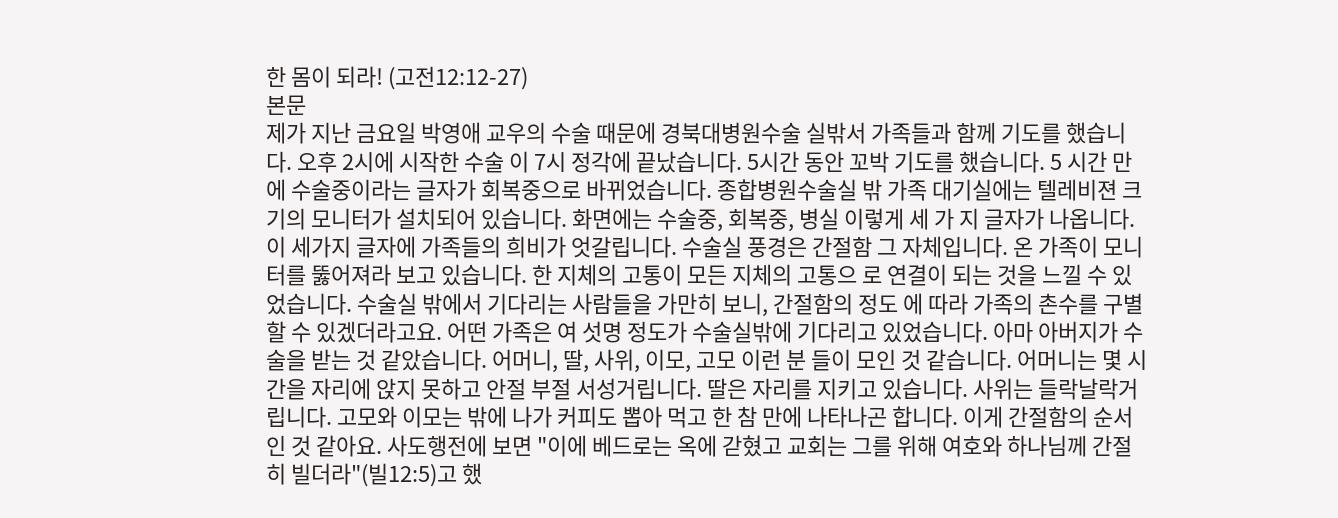한 몸이 되라! (고전12:12-27)
본문
제가 지난 금요일 박영애 교우의 수술 때문에 경북대병원수술 실밖서 가족들과 함께 기도를 했습니다. 오후 2시에 시작한 수술 이 7시 정각에 끝났습니다. 5시간 동안 꼬박 기도를 했습니다. 5 시간 만에 수술중이라는 글자가 회복중으로 바뀌었습니다. 종합병원수술실 밖 가족 대기실에는 텔레비젼 크기의 모니터가 설치되어 있습니다. 화면에는 수술중, 회복중, 병실 이렇게 세 가 지 글자가 나옵니다. 이 세가지 글자에 가족들의 희비가 엇갈립니다. 수술실 풍경은 간절함 그 자체입니다. 온 가족이 모니터를 뚫어져라 보고 있습니다. 한 지체의 고통이 모든 지체의 고통으 로 연결이 되는 것을 느낄 수 있었습니다. 수술실 밖에서 기다리는 사람들을 가만히 보니, 간절함의 정도 에 따라 가족의 촌수를 구별할 수 있겠더라고요. 어떤 가족은 여 섯명 정도가 수술실밖에 기다리고 있었습니다. 아마 아버지가 수 술을 받는 것 같았습니다. 어머니, 딸, 사위, 이모, 고모 이런 분 들이 모인 것 같습니다. 어머니는 몇 시간을 자리에 앉지 못하고 안절 부절 서성거립니다. 딸은 자리를 지키고 있습니다. 사위는 들락날락거립니다. 고모와 이모는 밖에 나가 커피도 뽑아 먹고 한 참 만에 나타나곤 합니다. 이게 간절함의 순서인 것 같아요. 사도행전에 보면 "이에 베드로는 옥에 갇혔고 교회는 그를 위해 여호와 하나님께 간절히 빌더라"(빌12:5)고 했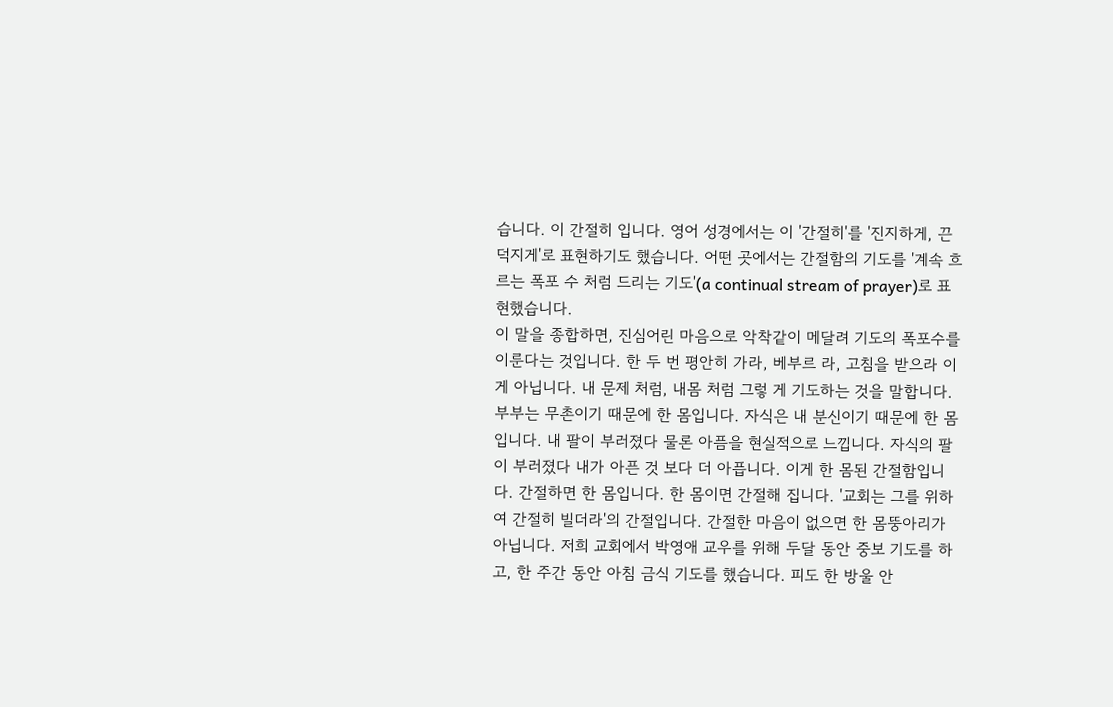습니다. 이 간절히 입니다. 영어 성경에서는 이 '간절히'를 '진지하게, 끈덕지게'로 표현하기도 했습니다. 어떤 곳에서는 간절함의 기도를 '계속 흐르는 폭포 수 처럼 드리는 기도'(a continual stream of prayer)로 표현했습니다.
이 말을 종합하면, 진심어린 마음으로 악착같이 메달려 기도의 폭포수를 이룬다는 것입니다. 한 두 번 평안히 가라, 베부르 라, 고침을 받으라 이게 아닙니다. 내 문제 처럼, 내몸 처럼 그렇 게 기도하는 것을 말합니다. 부부는 무촌이기 때문에 한 몸입니다. 자식은 내 분신이기 때문에 한 몸입니다. 내 팔이 부러졌다 물론 아픔을 현실적으로 느낍니다. 자식의 팔이 부러졌다 내가 아픈 것 보다 더 아픕니다. 이게 한 몸된 간절함입니다. 간절하면 한 몸입니다. 한 몸이면 간절해 집니다. '교회는 그를 위하여 간절히 빌더라'의 간절입니다. 간절한 마음이 없으면 한 몸뚱아리가 아닙니다. 저희 교회에서 박영애 교우를 위해 두달 동안 중보 기도를 하 고, 한 주간 동안 아침 금식 기도를 했습니다. 피도 한 방울 안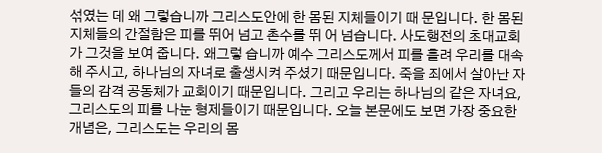섞였는 데 왜 그렇습니까 그리스도안에 한 몸된 지체들이기 때 문입니다. 한 몸된 지체들의 간절함은 피를 뛰어 넘고 촌수를 뛰 어 넘습니다. 사도행전의 초대교회가 그것을 보여 줍니다. 왜그렇 습니까 예수 그리스도께서 피를 흘려 우리를 대속해 주시고, 하나님의 자녀로 출생시켜 주셨기 때문입니다. 죽을 죄에서 살아난 자들의 감격 공동체가 교회이기 때문입니다. 그리고 우리는 하나님의 같은 자녀요, 그리스도의 피를 나눈 형제들이기 때문입니다. 오늘 본문에도 보면 가장 중요한 개념은, 그리스도는 우리의 몸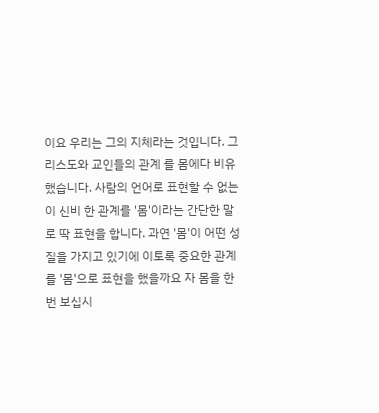이요 우리는 그의 지체라는 것입니다. 그리스도와 교인들의 관계 를 몸에다 비유했습니다. 사람의 언어로 표현할 수 없는 이 신비 한 관계를 '몸'이라는 간단한 말로 딱 표현을 합니다. 과연 '몸'이 어떤 성질을 가지고 있기에 이토록 중요한 관계를 '몸'으로 표현을 했을까요 자 몸을 한 번 보십시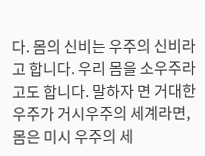다. 몸의 신비는 우주의 신비라고 합니다. 우리 몸을 소우주라고도 합니다. 말하자 면 거대한 우주가 거시우주의 세계라면, 몸은 미시 우주의 세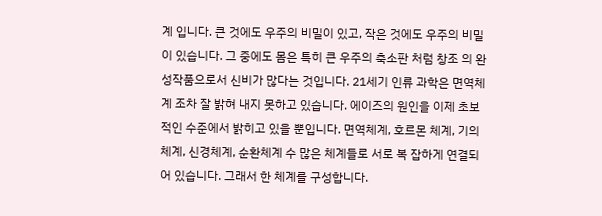계 입니다. 큰 것에도 우주의 비밀이 있고, 작은 것에도 우주의 비밀 이 있습니다. 그 중에도 몸은 특히 큰 우주의 축소판 처럼 창조 의 완성작품으로서 신비가 많다는 것입니다. 21세기 인류 과학은 면역체계 조차 잘 밝혀 내지 못하고 있습니다. 에이즈의 원인을 이제 초보적인 수준에서 밝히고 있을 뿐입니다. 면역체계, 호르몬 체계, 기의 체계, 신경체계, 순환체계 수 많은 체계들로 서로 복 잡하게 연결되어 있습니다. 그래서 한 체계를 구성합니다.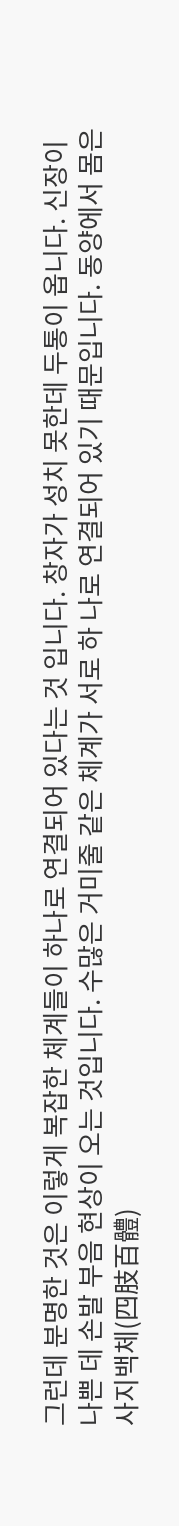그런데 분명한 것은 이렇게 복잡한 체계들이 하나로 연결되어 있다는 것 입니다. 창자가 성치 못한데 두통이 옵니다. 신장이 나쁜 데 손발 부음 현상이 오는 것입니다. 수많은 거미줄 같은 체계가 서로 하 나로 연결되어 있기 때문입니다. 동양에서 몸은 사지백체(四肢百體)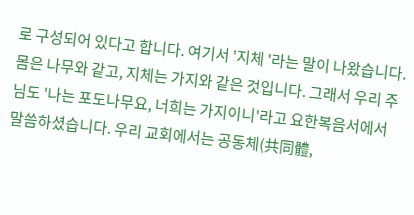로 구성되어 있다고 합니다. 여기서 '지체 '라는 말이 나왔습니다. 몸은 나무와 같고, 지체는 가지와 같은 것입니다. 그래서 우리 주님도 '나는 포도나무요, 너희는 가지이니'라고 요한복음서에서 말씀하셨습니다. 우리 교회에서는 공동체(共同體,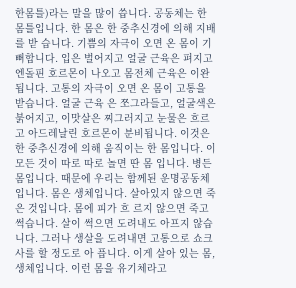한몸틀)라는 말을 많이 씁니다. 공동체는 한 몸틀입니다. 한 몸은 한 중추신경에 의해 지배를 받 습니다. 기쁨의 자극이 오면 온 몸이 기뻐합니다. 입은 벌어지고 얼굴 근육은 펴지고 엔돌핀 호르몬이 나오고 몸전체 근육은 이완 됩니다. 고통의 자극이 오면 온 몸이 고통을 받습니다. 얼굴 근육 은 쪼그라들고, 얼굴색은 붉어지고, 이맛살은 찌그러지고 눈물은 흐르고 아드레날린 호르몬이 분비됩니다. 이것은 한 중추신경에 의해 움직이는 한 몸입니다. 이 모든 것이 따로 따로 놀면 딴 몸 입니다. 병든 몸입니다. 때문에 우리는 함께된 운명공동체입니다. 몸은 생체입니다. 살아있지 않으면 죽은 것입니다. 몸에 피가 흐 르지 않으면 죽고 썩습니다. 살이 썩으면 도려내도 아프지 않습니다. 그러나 생살을 도려내면 고통으로 쇼크사를 할 정도로 아 픕니다. 이게 살아 있는 몸, 생체입니다. 이런 몸을 유기체라고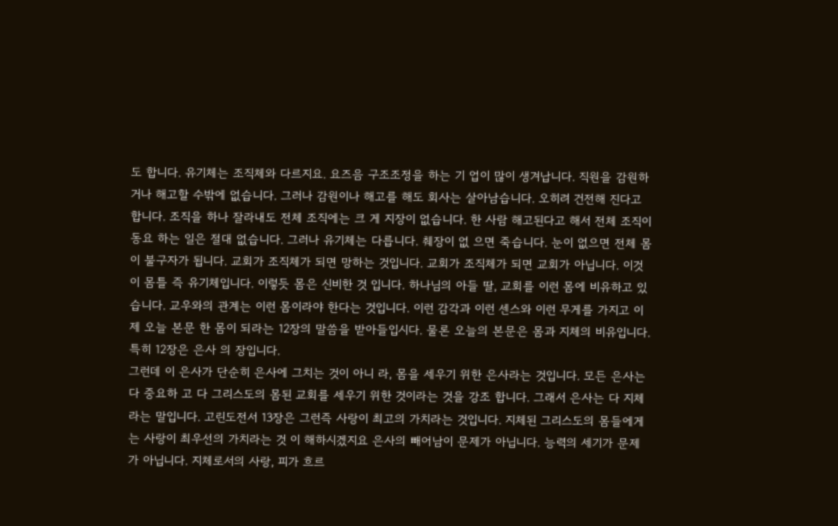도 합니다. 유기체는 조직체와 다르지요. 요즈음 구조조정을 하는 기 업이 많이 생겨납니다. 직원을 감원하거나 해고할 수밖에 없습니다. 그러나 감원이나 해고를 해도 회사는 살아남습니다. 오히려 건전해 진다고 합니다. 조직을 하나 잘라내도 전체 조직에는 크 게 지장이 없습니다. 한 사람 해고된다고 해서 전체 조직이 동요 하는 일은 절대 없습니다. 그러나 유기체는 다릅니다. 췌장이 없 으면 죽습니다. 눈이 없으면 전체 몸이 불구자가 됩니다. 교회가 조직체가 되면 망하는 것입니다. 교회가 조직체가 되면 교회가 아닙니다. 이것이 몸틀 즉 유기체입니다. 이렇듯 몸은 신비한 것 입니다. 하나님의 아들 딸, 교회를 이런 몸에 비유하고 있습니다. 교우와의 관계는 이런 몸이라야 한다는 것입니다. 이런 감각과 이런 센스와 이런 무게를 가지고 이제 오늘 본문 한 몸이 되라는 12장의 말씀을 받아들입시다. 물론 오늘의 본문은 몸과 지체의 비유입니다. 특히 12장은 은사 의 장입니다.
그런데 이 은사가 단순히 은사에 그치는 것이 아니 라, 몸을 세우기 위한 은사라는 것입니다. 모든 은사는 다 중요하 고 다 그리스도의 몸된 교회를 세우기 위한 것이라는 것을 강조 합니다. 그래서 은사는 다 지체라는 말입니다. 고린도전서 13장은 그런즉 사랑이 최고의 가치라는 것입니다. 지체된 그리스도의 몸들에게는 사랑이 최우선의 가치라는 것 이 해하시겠지요 은사의 빼어남이 문제가 아닙니다. 능력의 세기가 문제가 아닙니다. 지체로서의 사랑, 피가 흐르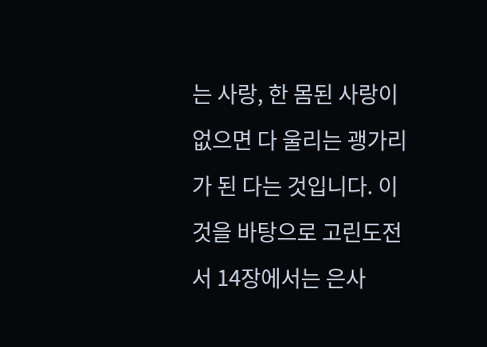는 사랑, 한 몸된 사랑이 없으면 다 울리는 괭가리가 된 다는 것입니다. 이것을 바탕으로 고린도전서 14장에서는 은사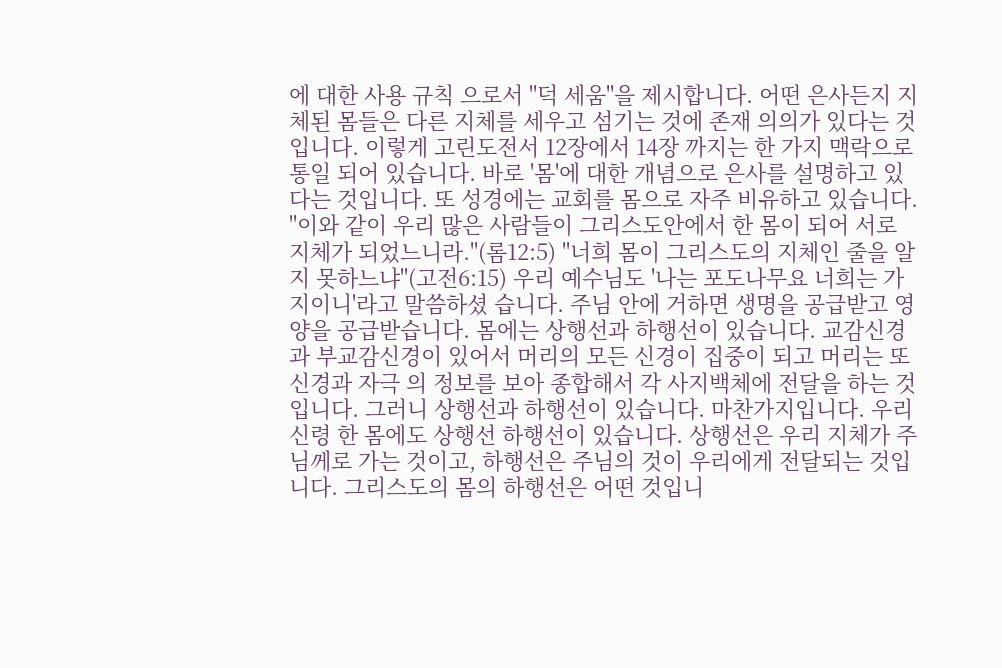에 대한 사용 규칙 으로서 "덕 세움"을 제시합니다. 어떤 은사든지 지체된 몸들은 다른 지체를 세우고 섬기는 것에 존재 의의가 있다는 것입니다. 이렇게 고린도전서 12장에서 14장 까지는 한 가지 맥락으로 통일 되어 있습니다. 바로 '몸'에 대한 개념으로 은사를 설명하고 있다는 것입니다. 또 성경에는 교회를 몸으로 자주 비유하고 있습니다. "이와 같이 우리 많은 사람들이 그리스도안에서 한 몸이 되어 서로 지체가 되었느니라."(롬12:5) "너희 몸이 그리스도의 지체인 줄을 알지 못하느냐"(고전6:15) 우리 예수님도 '나는 포도나무요 너희는 가지이니'라고 말씀하셨 습니다. 주님 안에 거하면 생명을 공급받고 영양을 공급받습니다. 몸에는 상행선과 하행선이 있습니다. 교감신경과 부교감신경이 있어서 머리의 모든 신경이 집중이 되고 머리는 또 신경과 자극 의 정보를 보아 종합해서 각 사지백체에 전달을 하는 것입니다. 그러니 상행선과 하행선이 있습니다. 마찬가지입니다. 우리 신령 한 몸에도 상행선 하행선이 있습니다. 상행선은 우리 지체가 주 님께로 가는 것이고, 하행선은 주님의 것이 우리에게 전달되는 것입니다. 그리스도의 몸의 하행선은 어떤 것입니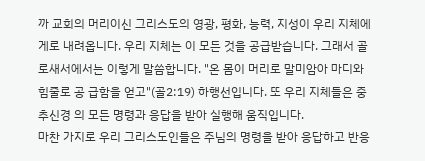까 교회의 머리이신 그리스도의 영광, 평화, 능력, 지성이 우리 지체에게로 내려옵니다. 우리 지체는 이 모든 것을 공급받습니다. 그래서 골로새서에서는 이렇게 말씀합니다. "온 몸이 머리로 말미암아 마디와 힘줄로 공 급함을 얻고"(골2:19) 하행선입니다. 또 우리 지체들은 중추신경 의 모든 명령과 응답을 받아 실행해 움직입니다.
마찬 가지로 우리 그리스도인들은 주님의 명령을 받아 응답하고 반응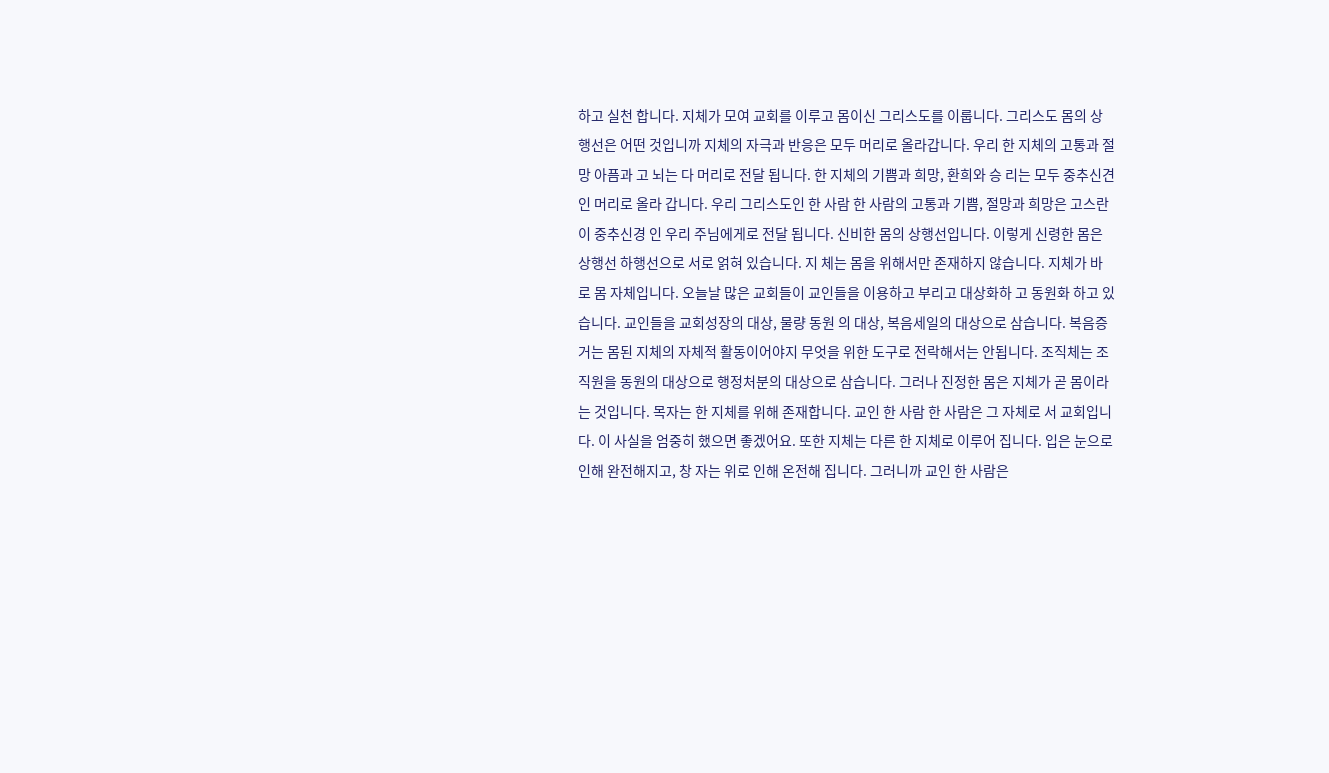하고 실천 합니다. 지체가 모여 교회를 이루고 몸이신 그리스도를 이룹니다. 그리스도 몸의 상행선은 어떤 것입니까 지체의 자극과 반응은 모두 머리로 올라갑니다. 우리 한 지체의 고통과 절망 아픔과 고 뇌는 다 머리로 전달 됩니다. 한 지체의 기쁨과 희망, 환희와 승 리는 모두 중추신견인 머리로 올라 갑니다. 우리 그리스도인 한 사람 한 사람의 고통과 기쁨, 절망과 희망은 고스란이 중추신경 인 우리 주님에게로 전달 됩니다. 신비한 몸의 상행선입니다. 이렇게 신령한 몸은 상행선 하행선으로 서로 얽혀 있습니다. 지 체는 몸을 위해서만 존재하지 않습니다. 지체가 바로 몸 자체입니다. 오늘날 많은 교회들이 교인들을 이용하고 부리고 대상화하 고 동원화 하고 있습니다. 교인들을 교회성장의 대상, 물량 동원 의 대상, 복음세일의 대상으로 삼습니다. 복음증거는 몸된 지체의 자체적 활동이어야지 무엇을 위한 도구로 전락해서는 안됩니다. 조직체는 조직원을 동원의 대상으로 행정처분의 대상으로 삼습니다. 그러나 진정한 몸은 지체가 곧 몸이라는 것입니다. 목자는 한 지체를 위해 존재합니다. 교인 한 사람 한 사람은 그 자체로 서 교회입니다. 이 사실을 엄중히 했으면 좋겠어요. 또한 지체는 다른 한 지체로 이루어 집니다. 입은 눈으로 인해 완전해지고, 창 자는 위로 인해 온전해 집니다. 그러니까 교인 한 사람은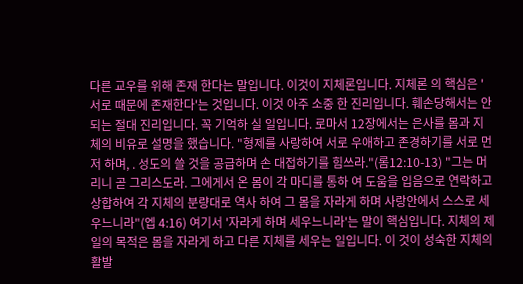다른 교우를 위해 존재 한다는 말입니다. 이것이 지체론입니다. 지체론 의 핵심은 '서로 때문에 존재한다'는 것입니다. 이것 아주 소중 한 진리입니다. 훼손당해서는 안되는 절대 진리입니다. 꼭 기억하 실 일입니다. 로마서 12장에서는 은사를 몸과 지체의 비유로 설명을 했습니다. "형제를 사랑하여 서로 우애하고 존경하기를 서로 먼저 하며, . 성도의 쓸 것을 공급하며 손 대접하기를 힘쓰라."(롬12:10-13) "그는 머리니 곧 그리스도라. 그에게서 온 몸이 각 마디를 통하 여 도움을 입음으로 연락하고 상합하여 각 지체의 분량대로 역사 하여 그 몸을 자라게 하며 사랑안에서 스스로 세우느니라"(엡 4:16) 여기서 '자라게 하며 세우느니라'는 말이 핵심입니다. 지체의 제 일의 목적은 몸을 자라게 하고 다른 지체를 세우는 일입니다. 이 것이 성숙한 지체의 활발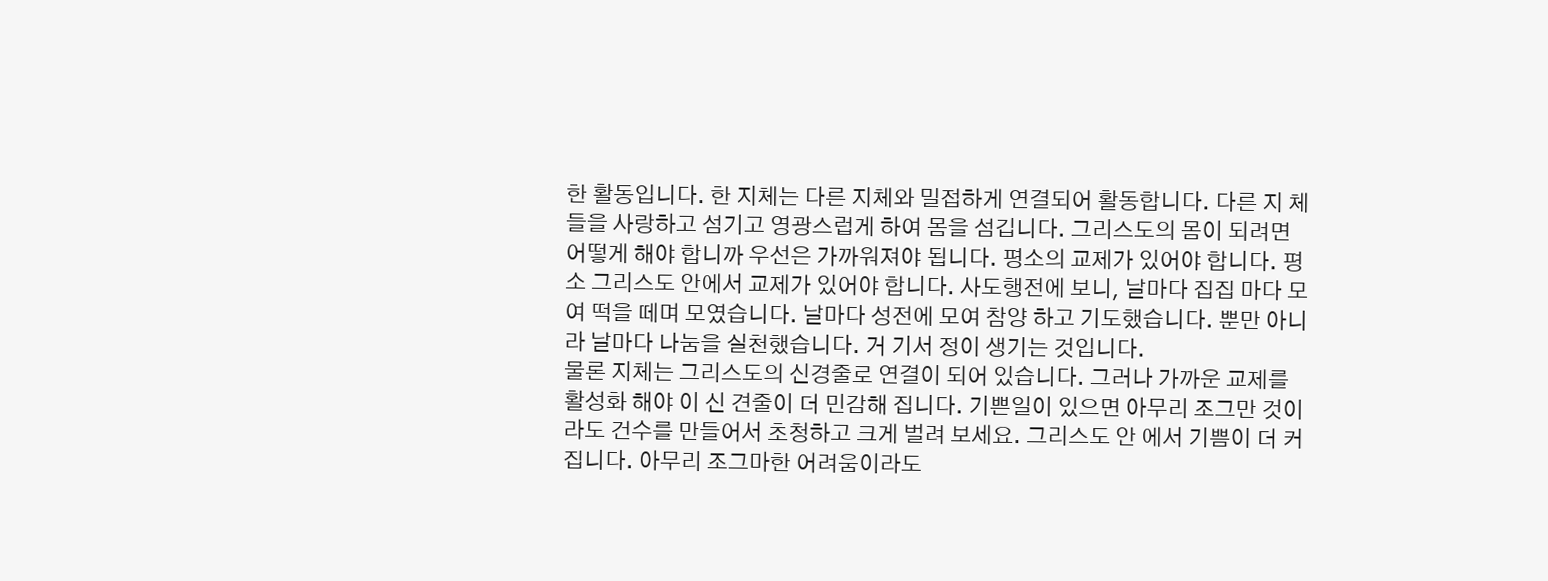한 활동입니다. 한 지체는 다른 지체와 밀접하게 연결되어 활동합니다. 다른 지 체들을 사랑하고 섬기고 영광스럽게 하여 몸을 섬깁니다. 그리스도의 몸이 되려면 어떻게 해야 합니까 우선은 가까워져야 됩니다. 평소의 교제가 있어야 합니다. 평소 그리스도 안에서 교제가 있어야 합니다. 사도행전에 보니, 날마다 집집 마다 모여 떡을 떼며 모였습니다. 날마다 성전에 모여 참양 하고 기도했습니다. 뿐만 아니라 날마다 나눔을 실천했습니다. 거 기서 정이 생기는 것입니다.
물론 지체는 그리스도의 신경줄로 연결이 되어 있습니다. 그러나 가까운 교제를 활성화 해야 이 신 견줄이 더 민감해 집니다. 기쁜일이 있으면 아무리 조그만 것이 라도 건수를 만들어서 초청하고 크게 벌려 보세요. 그리스도 안 에서 기쁨이 더 커집니다. 아무리 조그마한 어려움이라도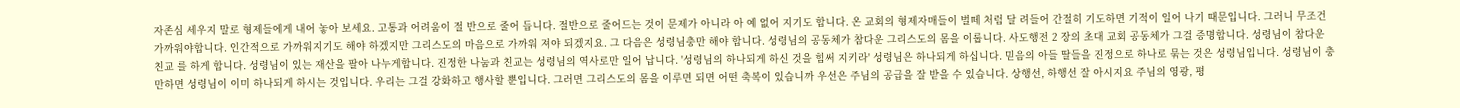자존심 세우지 말로 형제들에게 내어 놓아 보세요. 고통과 어려움이 절 반으로 줄어 듭니다. 절반으로 줄어드는 것이 문제가 아니라 아 예 없어 지기도 합니다. 온 교회의 형제자매들이 벌떼 처럼 달 려들어 간절히 기도하면 기적이 일어 나기 때문입니다. 그러니 무조건 가까워야합니다. 인간적으로 가까워지기도 해야 하겠지만 그리스도의 마음으로 가까워 져야 되겠지요. 그 다음은 성령님충만 해야 합니다. 성령님의 공동체가 참다운 그리스도의 몸을 이룹니다. 사도행전 2 장의 초대 교회 공동체가 그걸 증명합니다. 성령님이 참다운 친교 를 하게 합니다. 성령님이 있는 재산을 팔아 나누게합니다. 진정한 나눔과 친교는 성령님의 역사로만 일어 납니다. '성령님의 하나되게 하신 것을 힘써 지키라' 성령님은 하나되게 하십니다. 믿음의 아들 딸들을 진정으로 하나로 묶는 것은 성령님입니다. 성령님이 충만하면 성령님이 이미 하나되게 하시는 것입니다. 우리는 그걸 강화하고 행사할 뿐입니다. 그러면 그리스도의 몸을 이루면 되면 어떤 축복이 있습니까 우선은 주님의 공급을 잘 받을 수 있습니다. 상행선, 하행선 잘 아시지요 주님의 영광, 평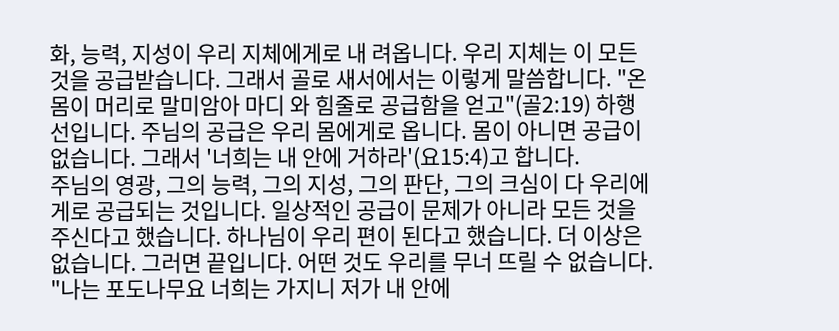화, 능력, 지성이 우리 지체에게로 내 려옵니다. 우리 지체는 이 모든 것을 공급받습니다. 그래서 골로 새서에서는 이렇게 말씀합니다. "온 몸이 머리로 말미암아 마디 와 힘줄로 공급함을 얻고"(골2:19) 하행선입니다. 주님의 공급은 우리 몸에게로 옵니다. 몸이 아니면 공급이 없습니다. 그래서 '너희는 내 안에 거하라'(요15:4)고 합니다.
주님의 영광, 그의 능력, 그의 지성, 그의 판단, 그의 크심이 다 우리에게로 공급되는 것입니다. 일상적인 공급이 문제가 아니라 모든 것을 주신다고 했습니다. 하나님이 우리 편이 된다고 했습니다. 더 이상은 없습니다. 그러면 끝입니다. 어떤 것도 우리를 무너 뜨릴 수 없습니다. "나는 포도나무요 너희는 가지니 저가 내 안에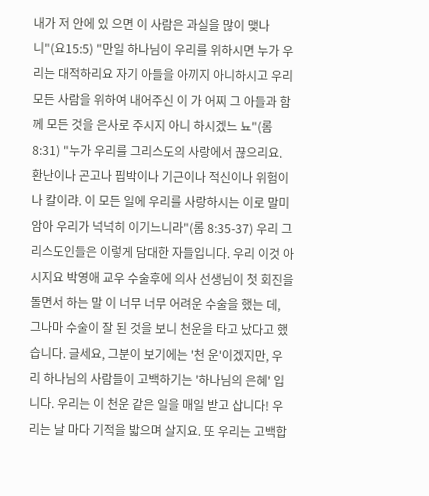내가 저 안에 있 으면 이 사람은 과실을 많이 맺나니"(요15:5) "만일 하나님이 우리를 위하시면 누가 우리는 대적하리요 자기 아들을 아끼지 아니하시고 우리 모든 사람을 위하여 내어주신 이 가 어찌 그 아들과 함께 모든 것을 은사로 주시지 아니 하시겠느 뇨"(롬8:31) "누가 우리를 그리스도의 사랑에서 끊으리요. 환난이나 곤고나 핍박이나 기근이나 적신이나 위험이나 칼이랴. 이 모든 일에 우리를 사랑하시는 이로 말미암아 우리가 넉넉히 이기느니라"(롬 8:35-37) 우리 그리스도인들은 이렇게 담대한 자들입니다. 우리 이것 아 시지요 박영애 교우 수술후에 의사 선생님이 첫 회진을 돌면서 하는 말 이 너무 너무 어려운 수술을 했는 데, 그나마 수술이 잘 된 것을 보니 천운을 타고 났다고 했습니다. 글세요, 그분이 보기에는 '천 운'이겠지만, 우리 하나님의 사람들이 고백하기는 '하나님의 은혜' 입니다. 우리는 이 천운 같은 일을 매일 받고 삽니다! 우리는 날 마다 기적을 밟으며 살지요. 또 우리는 고백합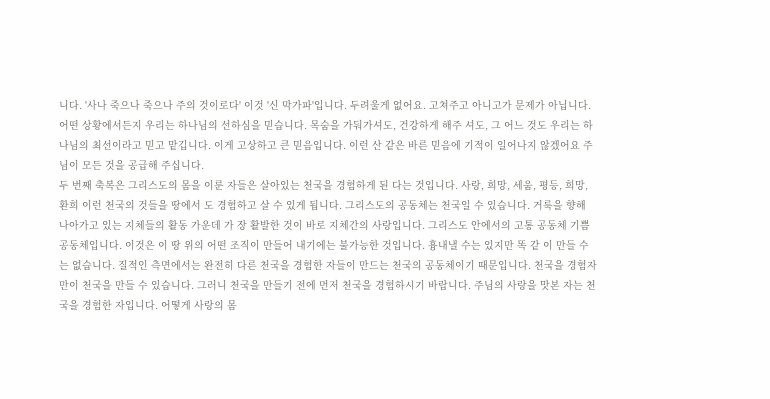니다. '사나 죽으나 죽으나 주의 것이로다' 이것 '신 막가파'입니다. 두려울게 없어요. 고쳐주고 아니고가 문제가 아닙니다. 어떤 상황에서든지 우리는 하나님의 선하심을 믿습니다. 목숨을 가둬가셔도, 건강하게 해주 셔도, 그 어느 것도 우리는 하나님의 최선이라고 믿고 맡깁니다. 이게 고상하고 큰 믿음입니다. 이런 산 같은 바른 믿음에 기적이 일어나지 않겠어요 주님이 모든 것을 공급해 주십니다.
두 번째 축복은 그리스도의 몸을 이룬 자들은 살아있는 천국을 경험하게 된 다는 것입니다. 사랑, 희망, 세움, 평등, 희망, 환희 이런 천국의 것들을 땅에서 도 경험하고 살 수 있게 됩니다. 그리스도의 공동체는 천국일 수 있습니다. 거룩을 향해 나아가고 있는 지체들의 활동 가운데 가 장 활발한 것이 바로 지체간의 사랑입니다. 그리스도 안에서의 고통 공동체 기쁨 공동체입니다. 이것은 이 땅 위의 어떤 조직이 만들어 내기에는 불가능한 것입니다. 흉내낼 수는 있지만 똑 같 이 만들 수는 없습니다. 질적인 측면에서는 완전히 다른 천국을 경험한 자들이 만드는 천국의 공동체이기 때문입니다. 천국을 경험자 만이 천국을 만들 수 있습니다. 그러니 천국을 만들기 전에 먼저 천국을 경험하시기 바랍니다. 주님의 사랑을 맛본 자는 천국을 경험한 자입니다. 어떻게 사랑의 몸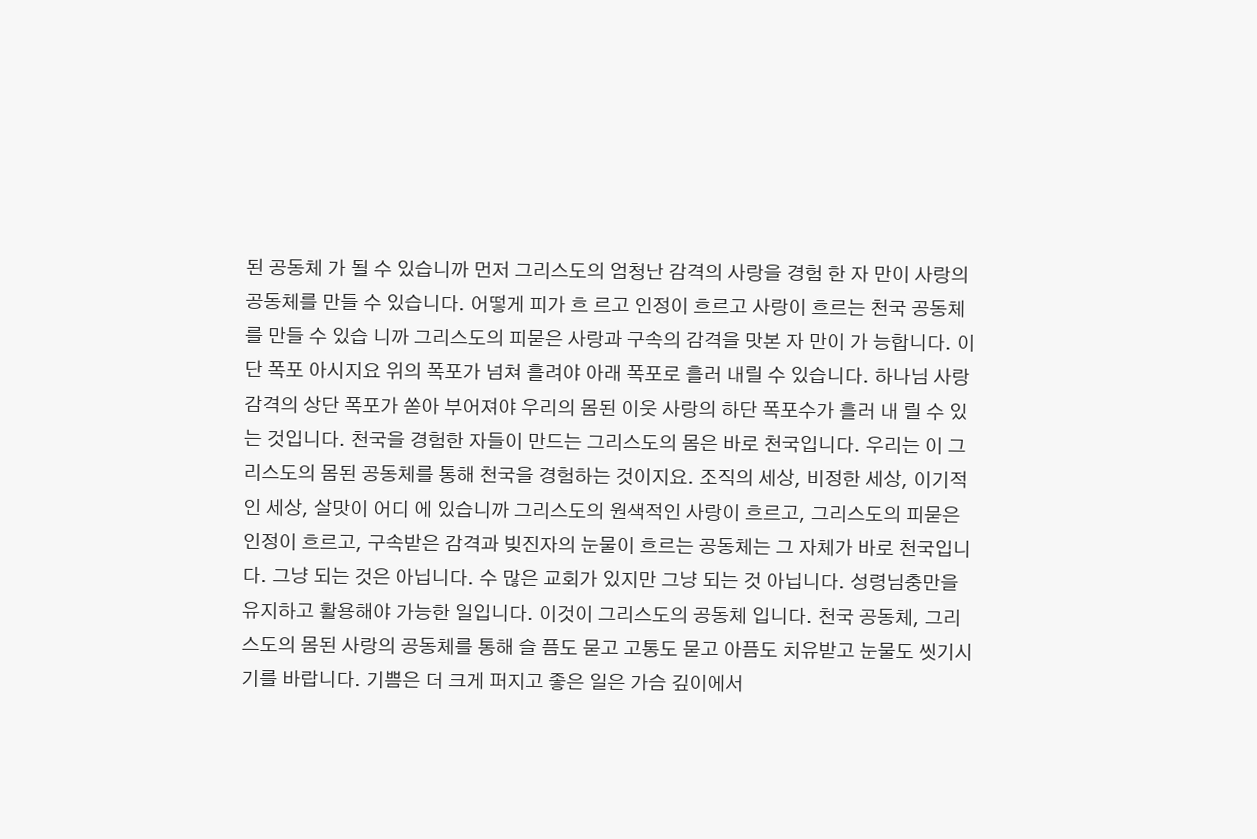된 공동체 가 될 수 있습니까 먼저 그리스도의 엄청난 감격의 사랑을 경험 한 자 만이 사랑의 공동체를 만들 수 있습니다. 어떻게 피가 흐 르고 인정이 흐르고 사랑이 흐르는 천국 공동체를 만들 수 있습 니까 그리스도의 피묻은 사랑과 구속의 감격을 맛본 자 만이 가 능합니다. 이단 폭포 아시지요 위의 폭포가 넘쳐 흘려야 아래 폭포로 흘러 내릴 수 있습니다. 하나님 사랑 감격의 상단 폭포가 쏟아 부어져야 우리의 몸된 이웃 사랑의 하단 폭포수가 흘러 내 릴 수 있는 것입니다. 천국을 경험한 자들이 만드는 그리스도의 몸은 바로 천국입니다. 우리는 이 그리스도의 몸된 공동체를 통해 천국을 경험하는 것이지요. 조직의 세상, 비정한 세상, 이기적인 세상, 살맛이 어디 에 있습니까 그리스도의 원색적인 사랑이 흐르고, 그리스도의 피묻은 인정이 흐르고, 구속받은 감격과 빚진자의 눈물이 흐르는 공동체는 그 자체가 바로 천국입니다. 그냥 되는 것은 아닙니다. 수 많은 교회가 있지만 그냥 되는 것 아닙니다. 성령님충만을 유지하고 활용해야 가능한 일입니다. 이것이 그리스도의 공동체 입니다. 천국 공동체, 그리스도의 몸된 사랑의 공동체를 통해 슬 픔도 묻고 고통도 묻고 아픔도 치유받고 눈물도 씻기시기를 바랍니다. 기쁨은 더 크게 퍼지고 좋은 일은 가슴 깊이에서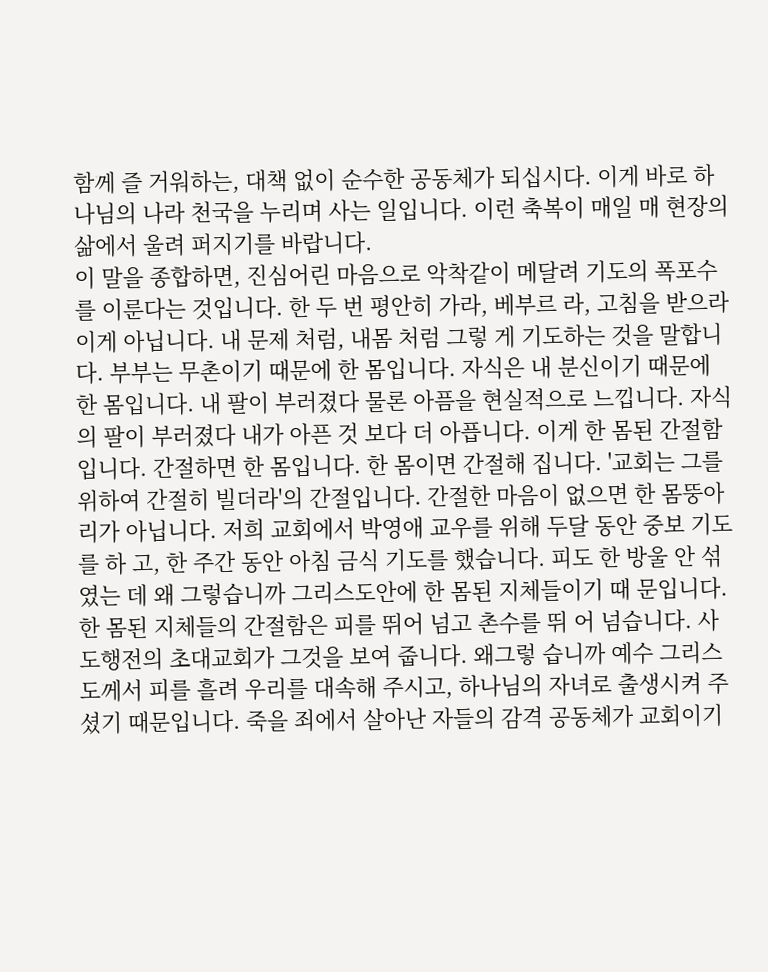함께 즐 거워하는, 대책 없이 순수한 공동체가 되십시다. 이게 바로 하나님의 나라 천국을 누리며 사는 일입니다. 이런 축복이 매일 매 현장의 삶에서 울려 퍼지기를 바랍니다.
이 말을 종합하면, 진심어린 마음으로 악착같이 메달려 기도의 폭포수를 이룬다는 것입니다. 한 두 번 평안히 가라, 베부르 라, 고침을 받으라 이게 아닙니다. 내 문제 처럼, 내몸 처럼 그렇 게 기도하는 것을 말합니다. 부부는 무촌이기 때문에 한 몸입니다. 자식은 내 분신이기 때문에 한 몸입니다. 내 팔이 부러졌다 물론 아픔을 현실적으로 느낍니다. 자식의 팔이 부러졌다 내가 아픈 것 보다 더 아픕니다. 이게 한 몸된 간절함입니다. 간절하면 한 몸입니다. 한 몸이면 간절해 집니다. '교회는 그를 위하여 간절히 빌더라'의 간절입니다. 간절한 마음이 없으면 한 몸뚱아리가 아닙니다. 저희 교회에서 박영애 교우를 위해 두달 동안 중보 기도를 하 고, 한 주간 동안 아침 금식 기도를 했습니다. 피도 한 방울 안 섞였는 데 왜 그렇습니까 그리스도안에 한 몸된 지체들이기 때 문입니다. 한 몸된 지체들의 간절함은 피를 뛰어 넘고 촌수를 뛰 어 넘습니다. 사도행전의 초대교회가 그것을 보여 줍니다. 왜그렇 습니까 예수 그리스도께서 피를 흘려 우리를 대속해 주시고, 하나님의 자녀로 출생시켜 주셨기 때문입니다. 죽을 죄에서 살아난 자들의 감격 공동체가 교회이기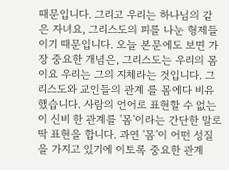때문입니다. 그리고 우리는 하나님의 같은 자녀요, 그리스도의 피를 나눈 형제들이기 때문입니다. 오늘 본문에도 보면 가장 중요한 개념은, 그리스도는 우리의 몸 이요 우리는 그의 지체라는 것입니다. 그리스도와 교인들의 관계 를 몸에다 비유했습니다. 사람의 언어로 표현할 수 없는 이 신비 한 관계를 '몸'이라는 간단한 말로 딱 표현을 합니다. 과연 '몸'이 어떤 성질을 가지고 있기에 이토록 중요한 관계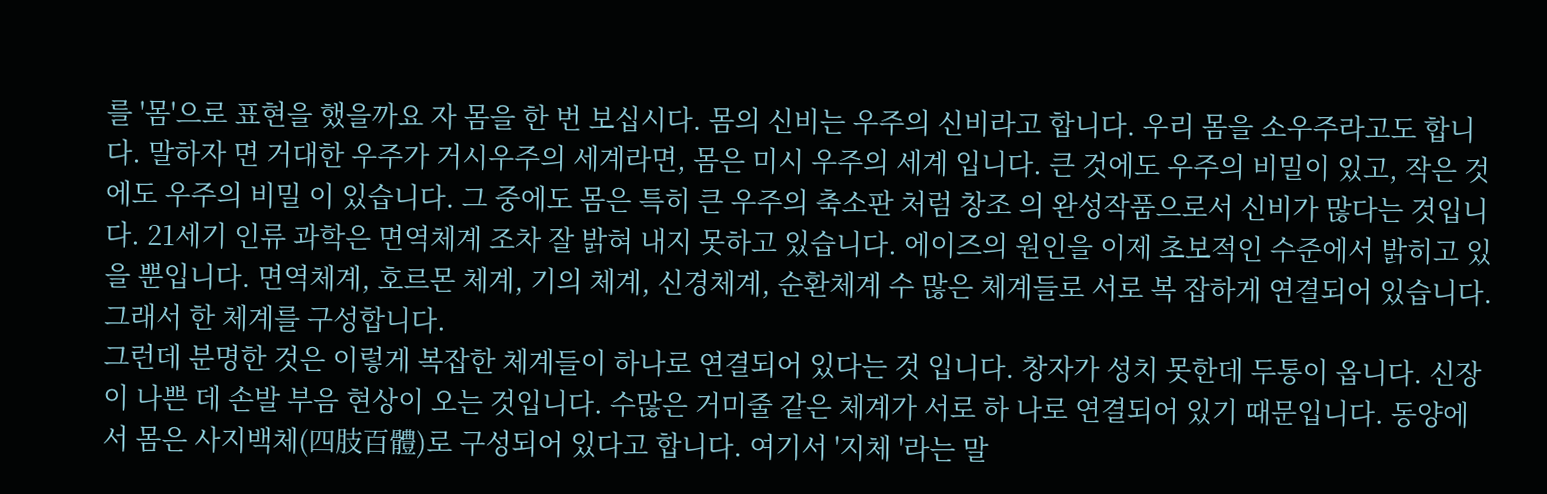를 '몸'으로 표현을 했을까요 자 몸을 한 번 보십시다. 몸의 신비는 우주의 신비라고 합니다. 우리 몸을 소우주라고도 합니다. 말하자 면 거대한 우주가 거시우주의 세계라면, 몸은 미시 우주의 세계 입니다. 큰 것에도 우주의 비밀이 있고, 작은 것에도 우주의 비밀 이 있습니다. 그 중에도 몸은 특히 큰 우주의 축소판 처럼 창조 의 완성작품으로서 신비가 많다는 것입니다. 21세기 인류 과학은 면역체계 조차 잘 밝혀 내지 못하고 있습니다. 에이즈의 원인을 이제 초보적인 수준에서 밝히고 있을 뿐입니다. 면역체계, 호르몬 체계, 기의 체계, 신경체계, 순환체계 수 많은 체계들로 서로 복 잡하게 연결되어 있습니다. 그래서 한 체계를 구성합니다.
그런데 분명한 것은 이렇게 복잡한 체계들이 하나로 연결되어 있다는 것 입니다. 창자가 성치 못한데 두통이 옵니다. 신장이 나쁜 데 손발 부음 현상이 오는 것입니다. 수많은 거미줄 같은 체계가 서로 하 나로 연결되어 있기 때문입니다. 동양에서 몸은 사지백체(四肢百體)로 구성되어 있다고 합니다. 여기서 '지체 '라는 말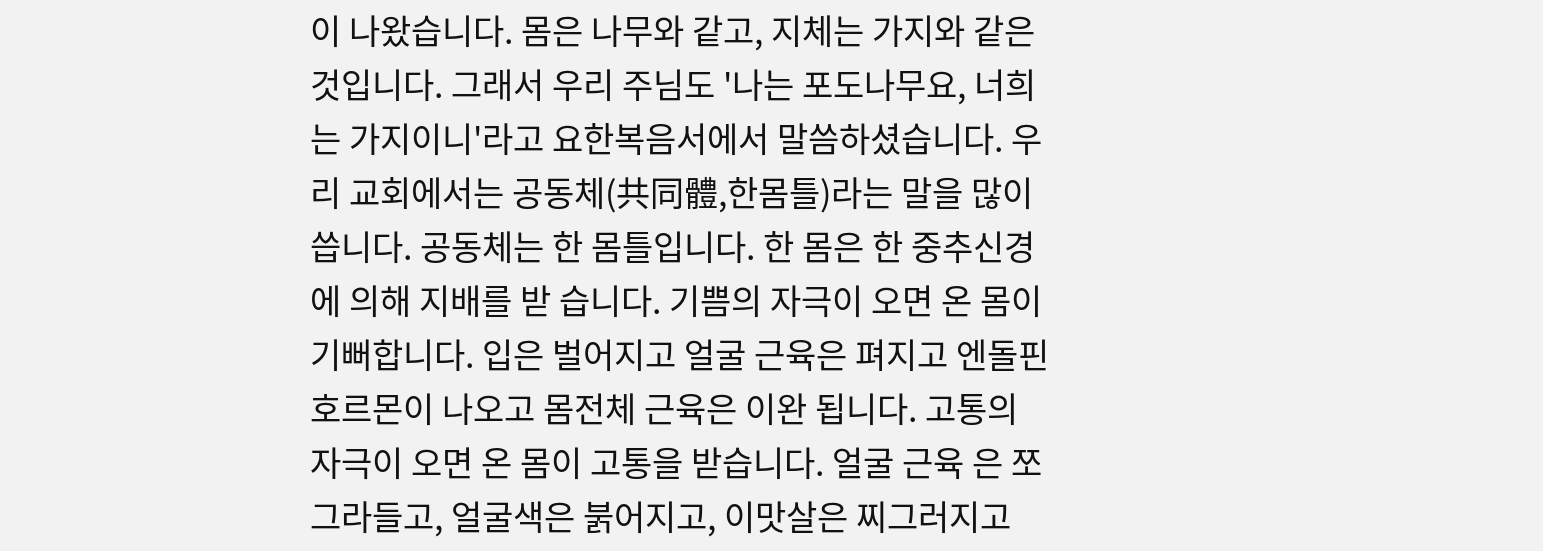이 나왔습니다. 몸은 나무와 같고, 지체는 가지와 같은 것입니다. 그래서 우리 주님도 '나는 포도나무요, 너희는 가지이니'라고 요한복음서에서 말씀하셨습니다. 우리 교회에서는 공동체(共同體,한몸틀)라는 말을 많이 씁니다. 공동체는 한 몸틀입니다. 한 몸은 한 중추신경에 의해 지배를 받 습니다. 기쁨의 자극이 오면 온 몸이 기뻐합니다. 입은 벌어지고 얼굴 근육은 펴지고 엔돌핀 호르몬이 나오고 몸전체 근육은 이완 됩니다. 고통의 자극이 오면 온 몸이 고통을 받습니다. 얼굴 근육 은 쪼그라들고, 얼굴색은 붉어지고, 이맛살은 찌그러지고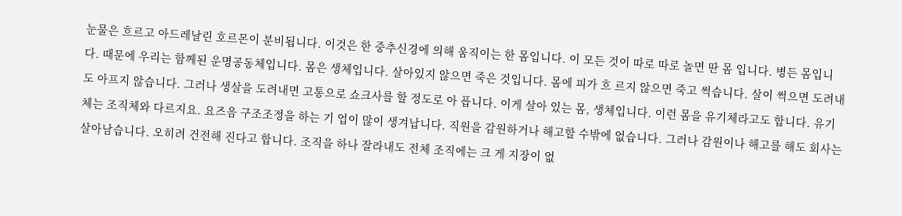눈물은 흐르고 아드레날린 호르몬이 분비됩니다. 이것은 한 중추신경에 의해 움직이는 한 몸입니다. 이 모든 것이 따로 따로 놀면 딴 몸 입니다. 병든 몸입니다. 때문에 우리는 함께된 운명공동체입니다. 몸은 생체입니다. 살아있지 않으면 죽은 것입니다. 몸에 피가 흐 르지 않으면 죽고 썩습니다. 살이 썩으면 도려내도 아프지 않습니다. 그러나 생살을 도려내면 고통으로 쇼크사를 할 정도로 아 픕니다. 이게 살아 있는 몸, 생체입니다. 이런 몸을 유기체라고도 합니다. 유기체는 조직체와 다르지요. 요즈음 구조조정을 하는 기 업이 많이 생겨납니다. 직원을 감원하거나 해고할 수밖에 없습니다. 그러나 감원이나 해고를 해도 회사는 살아남습니다. 오히려 건전해 진다고 합니다. 조직을 하나 잘라내도 전체 조직에는 크 게 지장이 없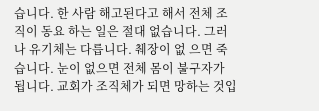습니다. 한 사람 해고된다고 해서 전체 조직이 동요 하는 일은 절대 없습니다. 그러나 유기체는 다릅니다. 췌장이 없 으면 죽습니다. 눈이 없으면 전체 몸이 불구자가 됩니다. 교회가 조직체가 되면 망하는 것입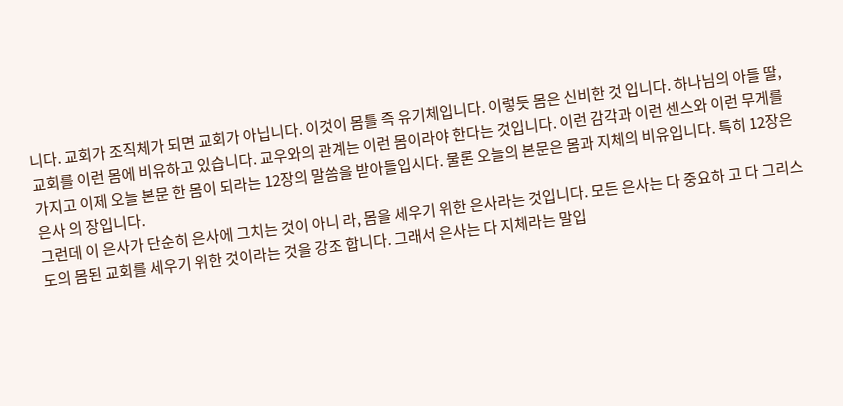니다. 교회가 조직체가 되면 교회가 아닙니다. 이것이 몸틀 즉 유기체입니다. 이렇듯 몸은 신비한 것 입니다. 하나님의 아들 딸, 교회를 이런 몸에 비유하고 있습니다. 교우와의 관계는 이런 몸이라야 한다는 것입니다. 이런 감각과 이런 센스와 이런 무게를 가지고 이제 오늘 본문 한 몸이 되라는 12장의 말씀을 받아들입시다. 물론 오늘의 본문은 몸과 지체의 비유입니다. 특히 12장은 은사 의 장입니다.
그런데 이 은사가 단순히 은사에 그치는 것이 아니 라, 몸을 세우기 위한 은사라는 것입니다. 모든 은사는 다 중요하 고 다 그리스도의 몸된 교회를 세우기 위한 것이라는 것을 강조 합니다. 그래서 은사는 다 지체라는 말입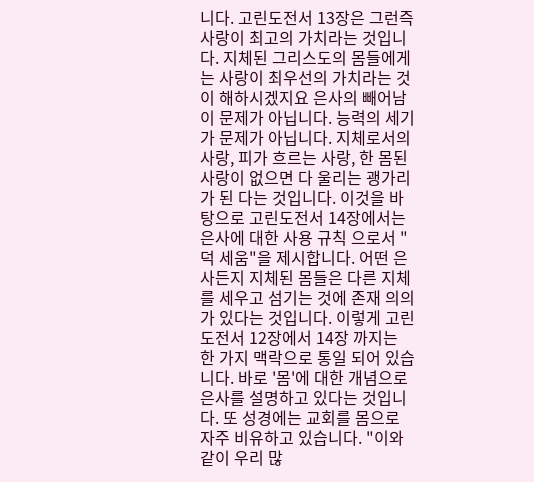니다. 고린도전서 13장은 그런즉 사랑이 최고의 가치라는 것입니다. 지체된 그리스도의 몸들에게는 사랑이 최우선의 가치라는 것 이 해하시겠지요 은사의 빼어남이 문제가 아닙니다. 능력의 세기가 문제가 아닙니다. 지체로서의 사랑, 피가 흐르는 사랑, 한 몸된 사랑이 없으면 다 울리는 괭가리가 된 다는 것입니다. 이것을 바탕으로 고린도전서 14장에서는 은사에 대한 사용 규칙 으로서 "덕 세움"을 제시합니다. 어떤 은사든지 지체된 몸들은 다른 지체를 세우고 섬기는 것에 존재 의의가 있다는 것입니다. 이렇게 고린도전서 12장에서 14장 까지는 한 가지 맥락으로 통일 되어 있습니다. 바로 '몸'에 대한 개념으로 은사를 설명하고 있다는 것입니다. 또 성경에는 교회를 몸으로 자주 비유하고 있습니다. "이와 같이 우리 많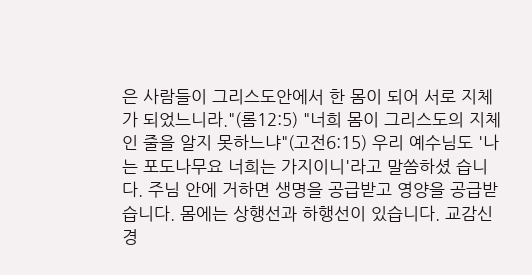은 사람들이 그리스도안에서 한 몸이 되어 서로 지체가 되었느니라."(롬12:5) "너희 몸이 그리스도의 지체인 줄을 알지 못하느냐"(고전6:15) 우리 예수님도 '나는 포도나무요 너희는 가지이니'라고 말씀하셨 습니다. 주님 안에 거하면 생명을 공급받고 영양을 공급받습니다. 몸에는 상행선과 하행선이 있습니다. 교감신경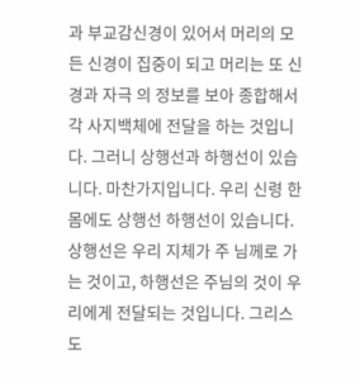과 부교감신경이 있어서 머리의 모든 신경이 집중이 되고 머리는 또 신경과 자극 의 정보를 보아 종합해서 각 사지백체에 전달을 하는 것입니다. 그러니 상행선과 하행선이 있습니다. 마찬가지입니다. 우리 신령 한 몸에도 상행선 하행선이 있습니다. 상행선은 우리 지체가 주 님께로 가는 것이고, 하행선은 주님의 것이 우리에게 전달되는 것입니다. 그리스도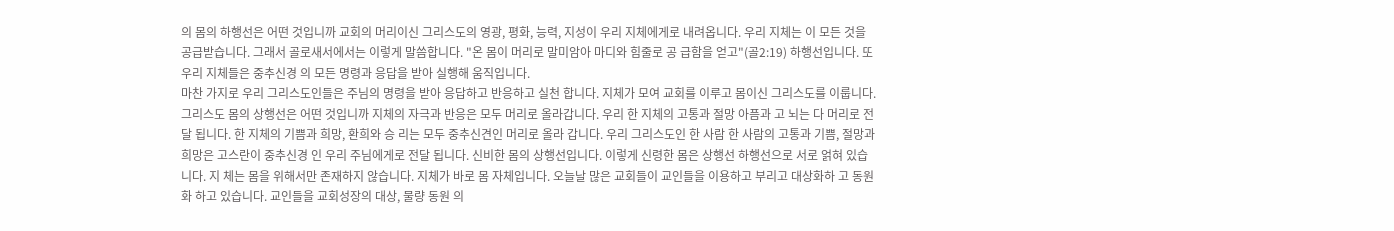의 몸의 하행선은 어떤 것입니까 교회의 머리이신 그리스도의 영광, 평화, 능력, 지성이 우리 지체에게로 내려옵니다. 우리 지체는 이 모든 것을 공급받습니다. 그래서 골로새서에서는 이렇게 말씀합니다. "온 몸이 머리로 말미암아 마디와 힘줄로 공 급함을 얻고"(골2:19) 하행선입니다. 또 우리 지체들은 중추신경 의 모든 명령과 응답을 받아 실행해 움직입니다.
마찬 가지로 우리 그리스도인들은 주님의 명령을 받아 응답하고 반응하고 실천 합니다. 지체가 모여 교회를 이루고 몸이신 그리스도를 이룹니다. 그리스도 몸의 상행선은 어떤 것입니까 지체의 자극과 반응은 모두 머리로 올라갑니다. 우리 한 지체의 고통과 절망 아픔과 고 뇌는 다 머리로 전달 됩니다. 한 지체의 기쁨과 희망, 환희와 승 리는 모두 중추신견인 머리로 올라 갑니다. 우리 그리스도인 한 사람 한 사람의 고통과 기쁨, 절망과 희망은 고스란이 중추신경 인 우리 주님에게로 전달 됩니다. 신비한 몸의 상행선입니다. 이렇게 신령한 몸은 상행선 하행선으로 서로 얽혀 있습니다. 지 체는 몸을 위해서만 존재하지 않습니다. 지체가 바로 몸 자체입니다. 오늘날 많은 교회들이 교인들을 이용하고 부리고 대상화하 고 동원화 하고 있습니다. 교인들을 교회성장의 대상, 물량 동원 의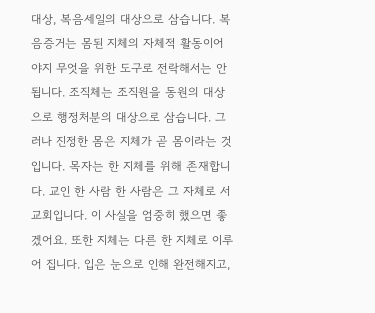대상, 복음세일의 대상으로 삼습니다. 복음증거는 몸된 지체의 자체적 활동이어야지 무엇을 위한 도구로 전락해서는 안됩니다. 조직체는 조직원을 동원의 대상으로 행정처분의 대상으로 삼습니다. 그러나 진정한 몸은 지체가 곧 몸이라는 것입니다. 목자는 한 지체를 위해 존재합니다. 교인 한 사람 한 사람은 그 자체로 서 교회입니다. 이 사실을 엄중히 했으면 좋겠어요. 또한 지체는 다른 한 지체로 이루어 집니다. 입은 눈으로 인해 완전해지고,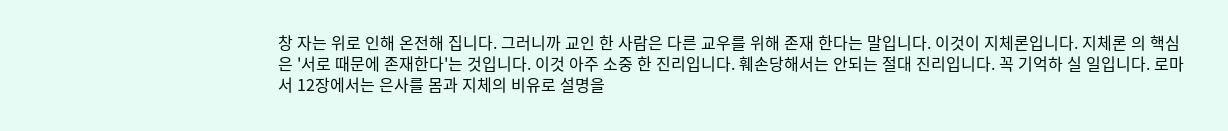창 자는 위로 인해 온전해 집니다. 그러니까 교인 한 사람은 다른 교우를 위해 존재 한다는 말입니다. 이것이 지체론입니다. 지체론 의 핵심은 '서로 때문에 존재한다'는 것입니다. 이것 아주 소중 한 진리입니다. 훼손당해서는 안되는 절대 진리입니다. 꼭 기억하 실 일입니다. 로마서 12장에서는 은사를 몸과 지체의 비유로 설명을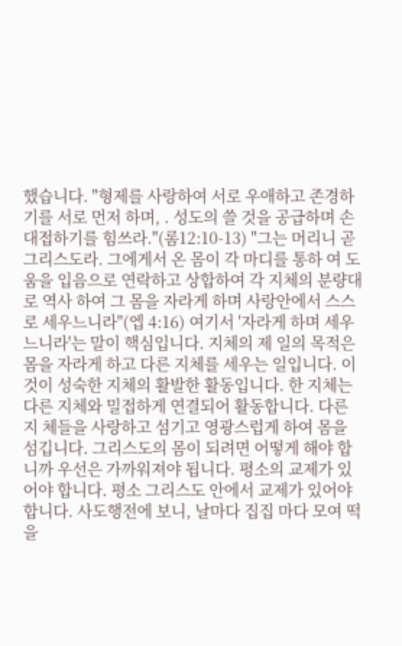했습니다. "형제를 사랑하여 서로 우애하고 존경하기를 서로 먼저 하며, . 성도의 쓸 것을 공급하며 손 대접하기를 힘쓰라."(롬12:10-13) "그는 머리니 곧 그리스도라. 그에게서 온 몸이 각 마디를 통하 여 도움을 입음으로 연락하고 상합하여 각 지체의 분량대로 역사 하여 그 몸을 자라게 하며 사랑안에서 스스로 세우느니라"(엡 4:16) 여기서 '자라게 하며 세우느니라'는 말이 핵심입니다. 지체의 제 일의 목적은 몸을 자라게 하고 다른 지체를 세우는 일입니다. 이 것이 성숙한 지체의 활발한 활동입니다. 한 지체는 다른 지체와 밀접하게 연결되어 활동합니다. 다른 지 체들을 사랑하고 섬기고 영광스럽게 하여 몸을 섬깁니다. 그리스도의 몸이 되려면 어떻게 해야 합니까 우선은 가까워져야 됩니다. 평소의 교제가 있어야 합니다. 평소 그리스도 안에서 교제가 있어야 합니다. 사도행전에 보니, 날마다 집집 마다 모여 떡을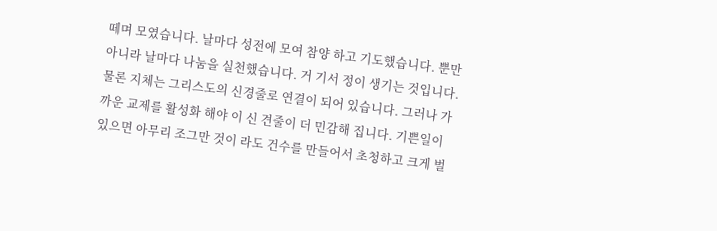떼며 모였습니다. 날마다 성전에 모여 참양 하고 기도했습니다. 뿐만 아니라 날마다 나눔을 실천했습니다. 거 기서 정이 생기는 것입니다.
물론 지체는 그리스도의 신경줄로 연결이 되어 있습니다. 그러나 가까운 교제를 활성화 해야 이 신 견줄이 더 민감해 집니다. 기쁜일이 있으면 아무리 조그만 것이 라도 건수를 만들어서 초청하고 크게 벌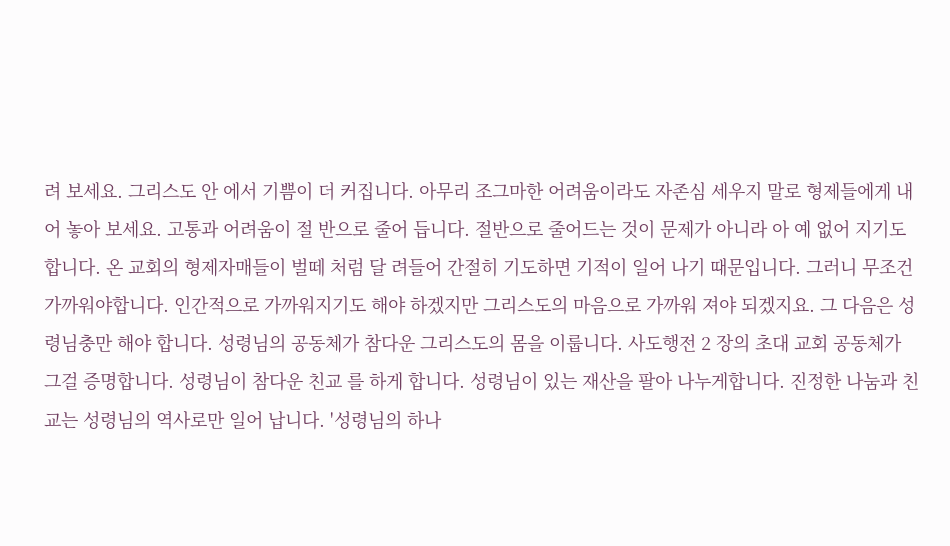려 보세요. 그리스도 안 에서 기쁨이 더 커집니다. 아무리 조그마한 어려움이라도 자존심 세우지 말로 형제들에게 내어 놓아 보세요. 고통과 어려움이 절 반으로 줄어 듭니다. 절반으로 줄어드는 것이 문제가 아니라 아 예 없어 지기도 합니다. 온 교회의 형제자매들이 벌떼 처럼 달 려들어 간절히 기도하면 기적이 일어 나기 때문입니다. 그러니 무조건 가까워야합니다. 인간적으로 가까워지기도 해야 하겠지만 그리스도의 마음으로 가까워 져야 되겠지요. 그 다음은 성령님충만 해야 합니다. 성령님의 공동체가 참다운 그리스도의 몸을 이룹니다. 사도행전 2 장의 초대 교회 공동체가 그걸 증명합니다. 성령님이 참다운 친교 를 하게 합니다. 성령님이 있는 재산을 팔아 나누게합니다. 진정한 나눔과 친교는 성령님의 역사로만 일어 납니다. '성령님의 하나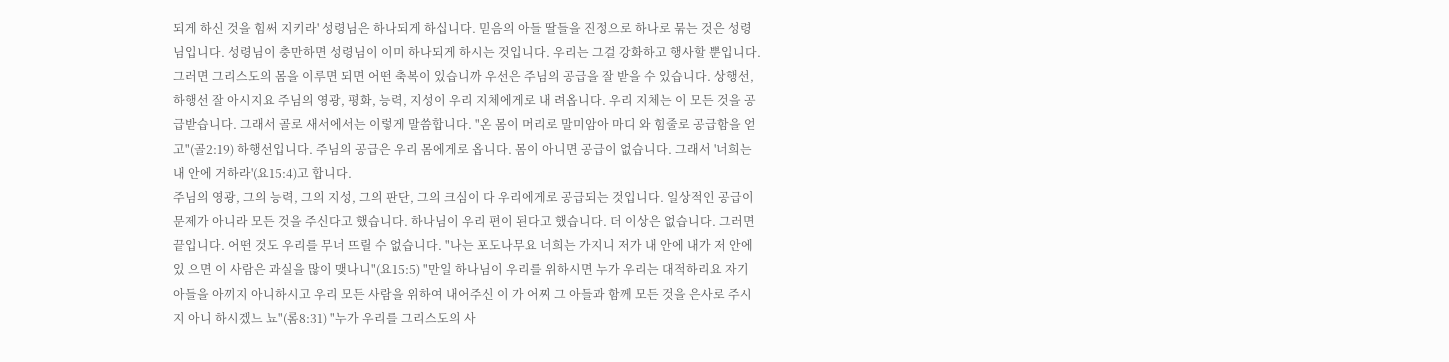되게 하신 것을 힘써 지키라' 성령님은 하나되게 하십니다. 믿음의 아들 딸들을 진정으로 하나로 묶는 것은 성령님입니다. 성령님이 충만하면 성령님이 이미 하나되게 하시는 것입니다. 우리는 그걸 강화하고 행사할 뿐입니다. 그러면 그리스도의 몸을 이루면 되면 어떤 축복이 있습니까 우선은 주님의 공급을 잘 받을 수 있습니다. 상행선, 하행선 잘 아시지요 주님의 영광, 평화, 능력, 지성이 우리 지체에게로 내 려옵니다. 우리 지체는 이 모든 것을 공급받습니다. 그래서 골로 새서에서는 이렇게 말씀합니다. "온 몸이 머리로 말미암아 마디 와 힘줄로 공급함을 얻고"(골2:19) 하행선입니다. 주님의 공급은 우리 몸에게로 옵니다. 몸이 아니면 공급이 없습니다. 그래서 '너희는 내 안에 거하라'(요15:4)고 합니다.
주님의 영광, 그의 능력, 그의 지성, 그의 판단, 그의 크심이 다 우리에게로 공급되는 것입니다. 일상적인 공급이 문제가 아니라 모든 것을 주신다고 했습니다. 하나님이 우리 편이 된다고 했습니다. 더 이상은 없습니다. 그러면 끝입니다. 어떤 것도 우리를 무너 뜨릴 수 없습니다. "나는 포도나무요 너희는 가지니 저가 내 안에 내가 저 안에 있 으면 이 사람은 과실을 많이 맺나니"(요15:5) "만일 하나님이 우리를 위하시면 누가 우리는 대적하리요 자기 아들을 아끼지 아니하시고 우리 모든 사람을 위하여 내어주신 이 가 어찌 그 아들과 함께 모든 것을 은사로 주시지 아니 하시겠느 뇨"(롬8:31) "누가 우리를 그리스도의 사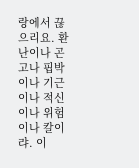랑에서 끊으리요. 환난이나 곤고나 핍박이나 기근이나 적신이나 위험이나 칼이랴. 이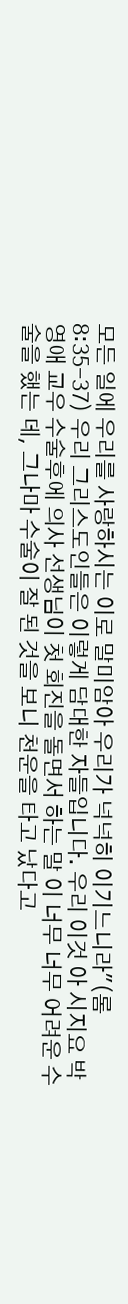모든 일에 우리를 사랑하시는 이로 말미암아 우리가 넉넉히 이기느니라"(롬 8:35-37) 우리 그리스도인들은 이렇게 담대한 자들입니다. 우리 이것 아 시지요 박영애 교우 수술후에 의사 선생님이 첫 회진을 돌면서 하는 말 이 너무 너무 어려운 수술을 했는 데, 그나마 수술이 잘 된 것을 보니 천운을 타고 났다고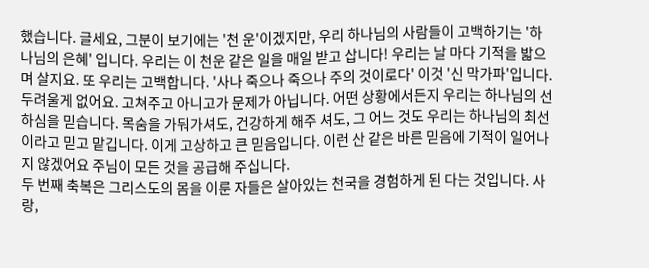했습니다. 글세요, 그분이 보기에는 '천 운'이겠지만, 우리 하나님의 사람들이 고백하기는 '하나님의 은혜' 입니다. 우리는 이 천운 같은 일을 매일 받고 삽니다! 우리는 날 마다 기적을 밟으며 살지요. 또 우리는 고백합니다. '사나 죽으나 죽으나 주의 것이로다' 이것 '신 막가파'입니다. 두려울게 없어요. 고쳐주고 아니고가 문제가 아닙니다. 어떤 상황에서든지 우리는 하나님의 선하심을 믿습니다. 목숨을 가둬가셔도, 건강하게 해주 셔도, 그 어느 것도 우리는 하나님의 최선이라고 믿고 맡깁니다. 이게 고상하고 큰 믿음입니다. 이런 산 같은 바른 믿음에 기적이 일어나지 않겠어요 주님이 모든 것을 공급해 주십니다.
두 번째 축복은 그리스도의 몸을 이룬 자들은 살아있는 천국을 경험하게 된 다는 것입니다. 사랑,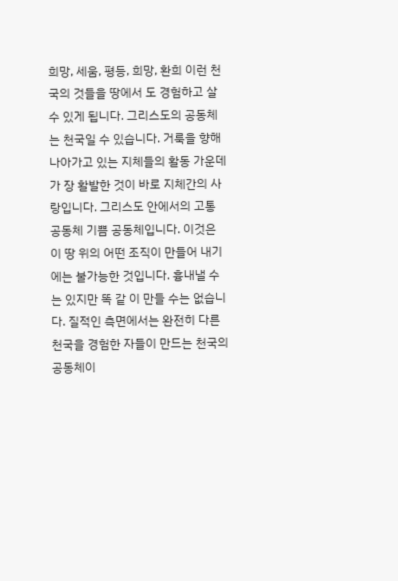희망, 세움, 평등, 희망, 환희 이런 천국의 것들을 땅에서 도 경험하고 살 수 있게 됩니다. 그리스도의 공동체는 천국일 수 있습니다. 거룩을 향해 나아가고 있는 지체들의 활동 가운데 가 장 활발한 것이 바로 지체간의 사랑입니다. 그리스도 안에서의 고통 공동체 기쁨 공동체입니다. 이것은 이 땅 위의 어떤 조직이 만들어 내기에는 불가능한 것입니다. 흉내낼 수는 있지만 똑 같 이 만들 수는 없습니다. 질적인 측면에서는 완전히 다른 천국을 경험한 자들이 만드는 천국의 공동체이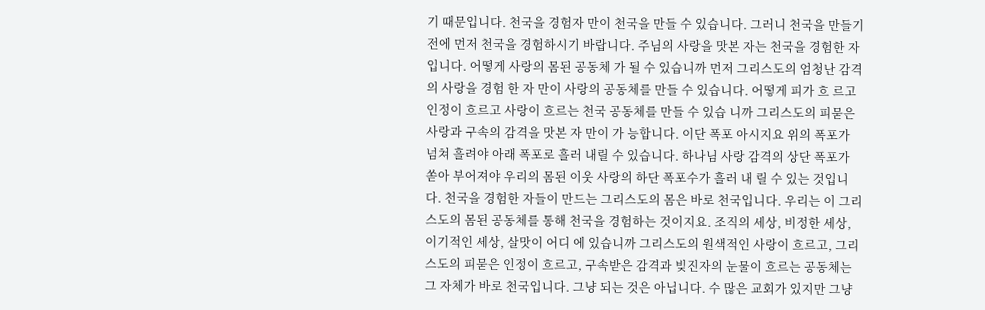기 때문입니다. 천국을 경험자 만이 천국을 만들 수 있습니다. 그러니 천국을 만들기 전에 먼저 천국을 경험하시기 바랍니다. 주님의 사랑을 맛본 자는 천국을 경험한 자입니다. 어떻게 사랑의 몸된 공동체 가 될 수 있습니까 먼저 그리스도의 엄청난 감격의 사랑을 경험 한 자 만이 사랑의 공동체를 만들 수 있습니다. 어떻게 피가 흐 르고 인정이 흐르고 사랑이 흐르는 천국 공동체를 만들 수 있습 니까 그리스도의 피묻은 사랑과 구속의 감격을 맛본 자 만이 가 능합니다. 이단 폭포 아시지요 위의 폭포가 넘쳐 흘려야 아래 폭포로 흘러 내릴 수 있습니다. 하나님 사랑 감격의 상단 폭포가 쏟아 부어져야 우리의 몸된 이웃 사랑의 하단 폭포수가 흘러 내 릴 수 있는 것입니다. 천국을 경험한 자들이 만드는 그리스도의 몸은 바로 천국입니다. 우리는 이 그리스도의 몸된 공동체를 통해 천국을 경험하는 것이지요. 조직의 세상, 비정한 세상, 이기적인 세상, 살맛이 어디 에 있습니까 그리스도의 원색적인 사랑이 흐르고, 그리스도의 피묻은 인정이 흐르고, 구속받은 감격과 빚진자의 눈물이 흐르는 공동체는 그 자체가 바로 천국입니다. 그냥 되는 것은 아닙니다. 수 많은 교회가 있지만 그냥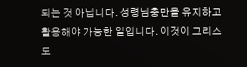되는 것 아닙니다. 성령님충만을 유지하고 활용해야 가능한 일입니다. 이것이 그리스도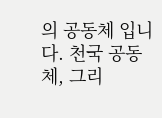의 공동체 입니다. 천국 공동체, 그리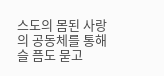스도의 몸된 사랑의 공동체를 통해 슬 픔도 묻고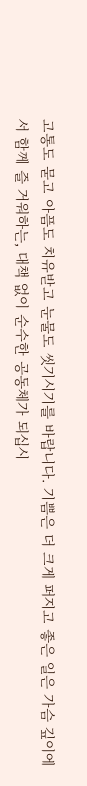고통도 묻고 아픔도 치유받고 눈물도 씻기시기를 바랍니다. 기쁨은 더 크게 퍼지고 좋은 일은 가슴 깊이에서 함께 즐 거워하는, 대책 없이 순수한 공동체가 되십시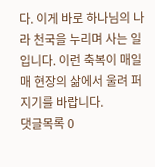다. 이게 바로 하나님의 나라 천국을 누리며 사는 일입니다. 이런 축복이 매일 매 현장의 삶에서 울려 퍼지기를 바랍니다.
댓글목록 0